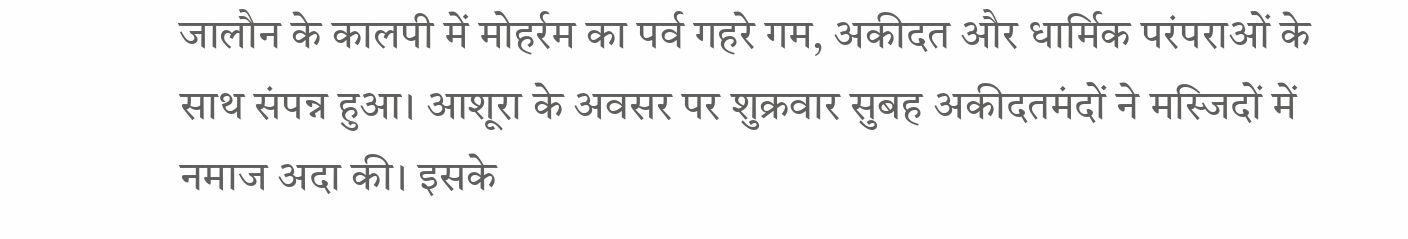जालौन के कालपी में मोहर्रम का पर्व गहरे गम, अकीदत और धार्मिक परंपराओं के साथ संपन्न हुआ। आशूरा के अवसर पर शुक्रवार सुबह अकीदतमंदों ने मस्जिदों में नमाज अदा की। इसके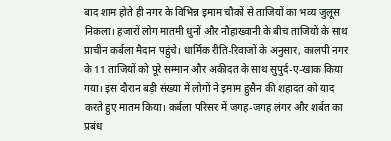बाद शाम होते ही नगर के विभिन्न इमाम चौकों से ताजियों का भव्य जुलूस निकला। हजारों लोग मातमी धुनों और नौहाख्वानी के बीच ताजियों के साथ प्राचीन कर्बला मैदान पहुंचे। धार्मिक रीति-रिवाजों के अनुसार, कालपी नगर के 11 ताजियों को पूरे सम्मान और अकीदत के साथ सुपुर्द-ए-खाक किया गया। इस दौरान बड़ी संख्या में लोगों ने इमाम हुसैन की शहादत को याद करते हुए मातम किया। कर्बला परिसर में जगह-जगह लंगर और शर्बत का प्रबंध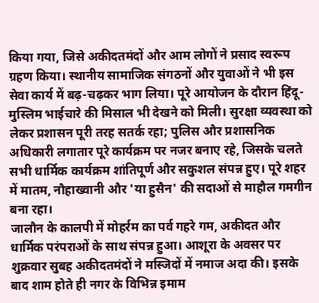किया गया, जिसे अकीदतमंदों और आम लोगों ने प्रसाद स्वरूप ग्रहण किया। स्थानीय सामाजिक संगठनों और युवाओं ने भी इस सेवा कार्य में बढ़-चढ़कर भाग लिया। पूरे आयोजन के दौरान हिंदू-मुस्लिम भाईचारे की मिसाल भी देखने को मिली। सुरक्षा व्यवस्था को लेकर प्रशासन पूरी तरह सतर्क रहा; पुलिस और प्रशासनिक अधिकारी लगातार पूरे कार्यक्रम पर नजर बनाए रहे, जिसके चलते सभी धार्मिक कार्यक्रम शांतिपूर्ण और सकुशल संपन्न हुए। पूरे शहर में मातम, नौहाख्वानी और 'या हुसैन' की सदाओं से माहौल गमगीन बना रहा।
जालौन के कालपी में मोहर्रम का पर्व गहरे गम, अकीदत और धार्मिक परंपराओं के साथ संपन्न हुआ। आशूरा के अवसर पर शुक्रवार सुबह अकीदतमंदों ने मस्जिदों में नमाज अदा की। इसके बाद शाम होते ही नगर के विभिन्न इमाम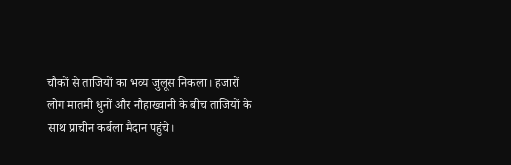चौकों से ताजियों का भव्य जुलूस निकला। हजारों
लोग मातमी धुनों और नौहाख्वानी के बीच ताजियों के साथ प्राचीन कर्बला मैदान पहुंचे।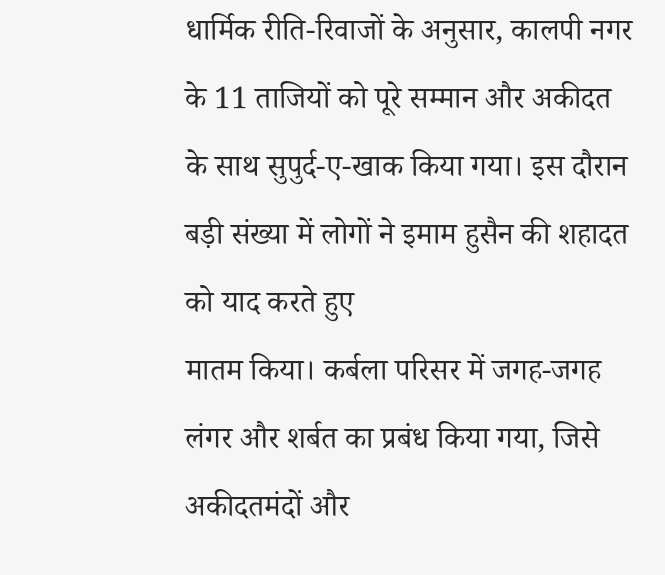धार्मिक रीति-रिवाजों के अनुसार, कालपी नगर के 11 ताजियों को पूरे सम्मान और अकीदत के साथ सुपुर्द-ए-खाक किया गया। इस दौरान बड़ी संख्या में लोगों ने इमाम हुसैन की शहादत को याद करते हुए
मातम किया। कर्बला परिसर में जगह-जगह लंगर और शर्बत का प्रबंध किया गया, जिसे अकीदतमंदों और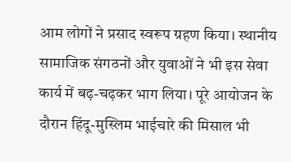आम लोगों ने प्रसाद स्वरूप ग्रहण किया। स्थानीय सामाजिक संगठनों और युवाओं ने भी इस सेवा कार्य में बढ़-चढ़कर भाग लिया। पूरे आयोजन के दौरान हिंदू-मुस्लिम भाईचारे की मिसाल भी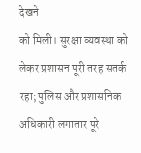देखने
को मिली। सुरक्षा व्यवस्था को लेकर प्रशासन पूरी तरह सतर्क रहा; पुलिस और प्रशासनिक अधिकारी लगातार पूरे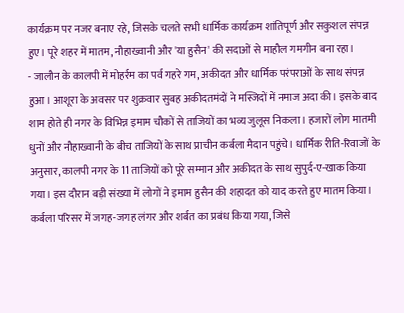कार्यक्रम पर नजर बनाए रहे, जिसके चलते सभी धार्मिक कार्यक्रम शांतिपूर्ण और सकुशल संपन्न हुए। पूरे शहर में मातम, नौहाख्वानी और 'या हुसैन' की सदाओं से माहौल गमगीन बना रहा।
- जालौन के कालपी में मोहर्रम का पर्व गहरे गम, अकीदत और धार्मिक परंपराओं के साथ संपन्न हुआ। आशूरा के अवसर पर शुक्रवार सुबह अकीदतमंदों ने मस्जिदों में नमाज अदा की। इसके बाद शाम होते ही नगर के विभिन्न इमाम चौकों से ताजियों का भव्य जुलूस निकला। हजारों लोग मातमी धुनों और नौहाख्वानी के बीच ताजियों के साथ प्राचीन कर्बला मैदान पहुंचे। धार्मिक रीति-रिवाजों के अनुसार, कालपी नगर के 11 ताजियों को पूरे सम्मान और अकीदत के साथ सुपुर्द-ए-खाक किया गया। इस दौरान बड़ी संख्या में लोगों ने इमाम हुसैन की शहादत को याद करते हुए मातम किया। कर्बला परिसर में जगह-जगह लंगर और शर्बत का प्रबंध किया गया, जिसे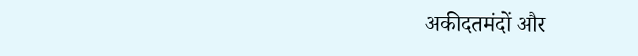अकीदतमंदों और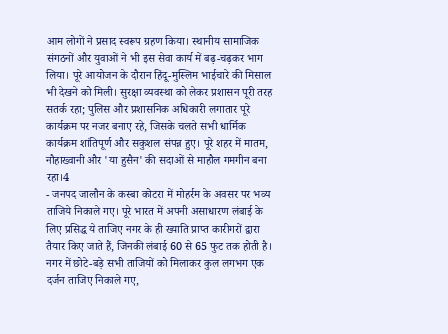आम लोगों ने प्रसाद स्वरूप ग्रहण किया। स्थानीय सामाजिक संगठनों और युवाओं ने भी इस सेवा कार्य में बढ़-चढ़कर भाग लिया। पूरे आयोजन के दौरान हिंदू-मुस्लिम भाईचारे की मिसाल भी देखने को मिली। सुरक्षा व्यवस्था को लेकर प्रशासन पूरी तरह सतर्क रहा; पुलिस और प्रशासनिक अधिकारी लगातार पूरे कार्यक्रम पर नजर बनाए रहे, जिसके चलते सभी धार्मिक कार्यक्रम शांतिपूर्ण और सकुशल संपन्न हुए। पूरे शहर में मातम, नौहाख्वानी और 'या हुसैन' की सदाओं से माहौल गमगीन बना रहा।4
- जनपद जालौन के कस्बा कोटरा में मोहर्रम के अवसर पर भव्य ताजिये निकाले गए। पूरे भारत में अपनी असाधारण लंबाई के लिए प्रसिद्ध ये ताजिए नगर के ही ख्याति प्राप्त कारीगरों द्वारा तैयार किए जाते हैं, जिनकी लंबाई 60 से 65 फुट तक होती है। नगर में छोटे-बड़े सभी ताजियों को मिलाकर कुल लगभग एक दर्जन ताजिए निकाले गए,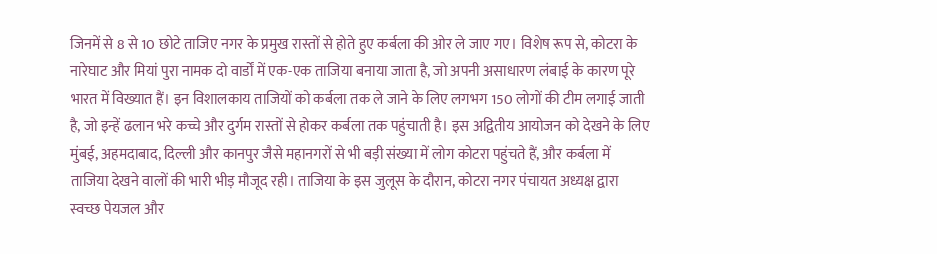जिनमें से 8 से 10 छोटे ताजिए नगर के प्रमुख रास्तों से होते हुए कर्बला की ओर ले जाए गए। विशेष रूप से, कोटरा के नारेघाट और मियां पुरा नामक दो वार्डों में एक-एक ताजिया बनाया जाता है, जो अपनी असाधारण लंबाई के कारण पूरे भारत में विख्यात हैं। इन विशालकाय ताजियों को कर्बला तक ले जाने के लिए लगभग 150 लोगों की टीम लगाई जाती है, जो इन्हें ढलान भरे कच्चे और दुर्गम रास्तों से होकर कर्बला तक पहुंचाती है। इस अद्वितीय आयोजन को देखने के लिए मुंबई, अहमदाबाद, दिल्ली और कानपुर जैसे महानगरों से भी बड़ी संख्या में लोग कोटरा पहुंचते हैं, और कर्बला में ताजिया देखने वालों की भारी भीड़ मौजूद रही। ताजिया के इस जुलूस के दौरान, कोटरा नगर पंचायत अध्यक्ष द्वारा स्वच्छ पेयजल और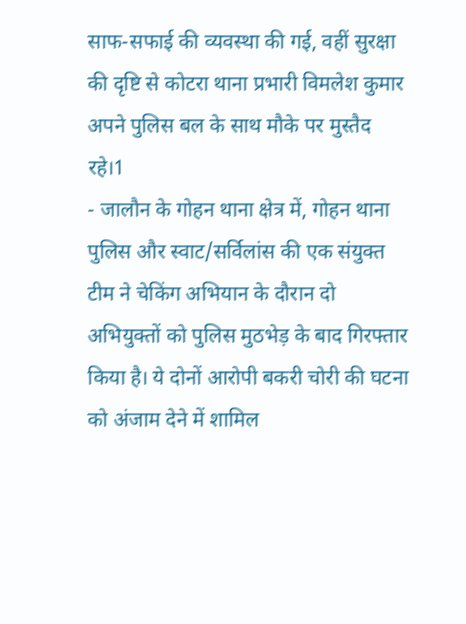साफ-सफाई की व्यवस्था की गई, वहीं सुरक्षा की दृष्टि से कोटरा थाना प्रभारी विमलेश कुमार अपने पुलिस बल के साथ मौके पर मुस्तैद रहे।1
- जालौन के गोहन थाना क्षेत्र में, गोहन थाना पुलिस और स्वाट/सर्विलांस की एक संयुक्त टीम ने चेकिंग अभियान के दौरान दो अभियुक्तों को पुलिस मुठभेड़ के बाद गिरफ्तार किया है। ये दोनों आरोपी बकरी चोरी की घटना को अंजाम देने में शामिल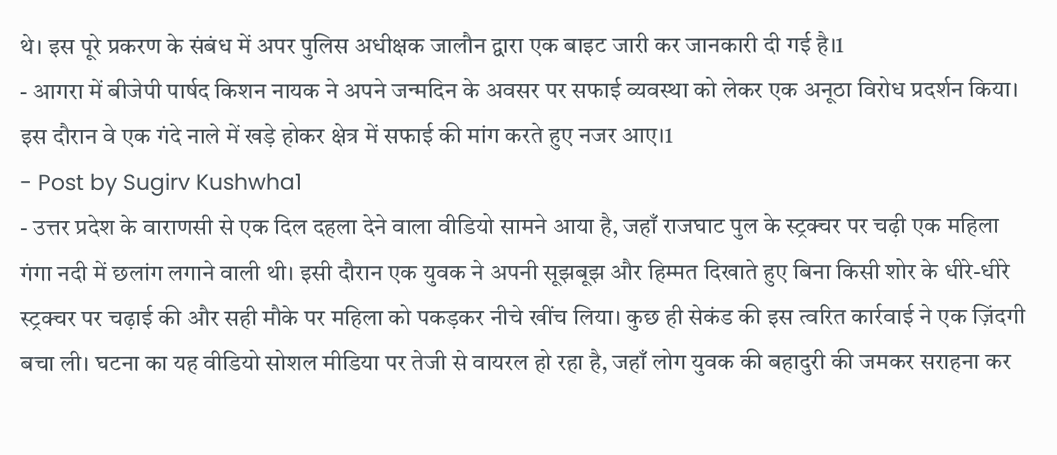थे। इस पूरे प्रकरण के संबंध में अपर पुलिस अधीक्षक जालौन द्वारा एक बाइट जारी कर जानकारी दी गई है।1
- आगरा में बीजेपी पार्षद किशन नायक ने अपने जन्मदिन के अवसर पर सफाई व्यवस्था को लेकर एक अनूठा विरोध प्रदर्शन किया। इस दौरान वे एक गंदे नाले में खड़े होकर क्षेत्र में सफाई की मांग करते हुए नजर आए।1
- Post by Sugirv Kushwha1
- उत्तर प्रदेश के वाराणसी से एक दिल दहला देने वाला वीडियो सामने आया है, जहाँ राजघाट पुल के स्ट्रक्चर पर चढ़ी एक महिला गंगा नदी में छलांग लगाने वाली थी। इसी दौरान एक युवक ने अपनी सूझबूझ और हिम्मत दिखाते हुए बिना किसी शोर के धीरे-धीरे स्ट्रक्चर पर चढ़ाई की और सही मौके पर महिला को पकड़कर नीचे खींच लिया। कुछ ही सेकंड की इस त्वरित कार्रवाई ने एक ज़िंदगी बचा ली। घटना का यह वीडियो सोशल मीडिया पर तेजी से वायरल हो रहा है, जहाँ लोग युवक की बहादुरी की जमकर सराहना कर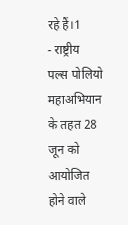रहे हैं।1
- राष्ट्रीय पल्स पोलियो महाअभियान के तहत 28 जून को आयोजित होने वाले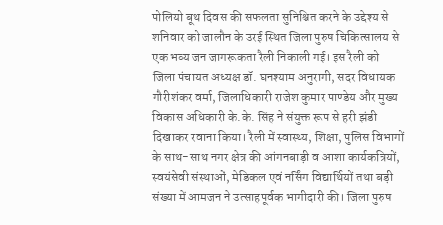पोलियो बूथ दिवस की सफलता सुनिश्चित करने के उद्देश्य से शनिवार को जालौन के उरई स्थित जिला पुरुष चिकित्सालय से एक भव्य जन जागरूकता रैली निकाली गई। इस रैली को जिला पंचायत अध्यक्ष डॉ. घनश्याम अनुरागी, सदर विधायक गौरीशंकर वर्मा, जिलाधिकारी राजेश कुमार पाण्डेय और मुख्य विकास अधिकारी के.के. सिंह ने संयुक्त रूप से हरी झंडी दिखाकर रवाना किया। रैली में स्वास्थ्य, शिक्षा, पुलिस विभागों के साथ-साथ नगर क्षेत्र की आंगनबाड़ी व आशा कार्यकत्रियों, स्वयंसेवी संस्थाओं, मेडिकल एवं नर्सिंग विद्यार्थियों तथा बड़ी संख्या में आमजन ने उत्साहपूर्वक भागीदारी की। जिला पुरुष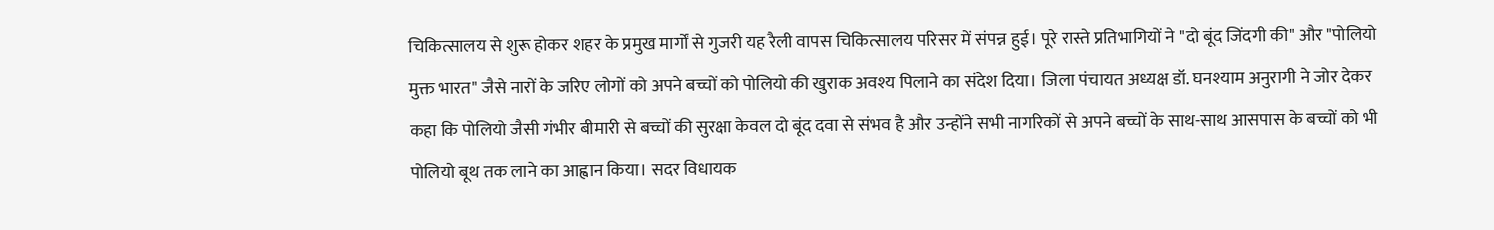चिकित्सालय से शुरू होकर शहर के प्रमुख मार्गों से गुजरी यह रैली वापस चिकित्सालय परिसर में संपन्न हुई। पूरे रास्ते प्रतिभागियों ने "दो बूंद जिंदगी की" और "पोलियो मुक्त भारत" जैसे नारों के जरिए लोगों को अपने बच्चों को पोलियो की खुराक अवश्य पिलाने का संदेश दिया। जिला पंचायत अध्यक्ष डॉ. घनश्याम अनुरागी ने जोर देकर कहा कि पोलियो जैसी गंभीर बीमारी से बच्चों की सुरक्षा केवल दो बूंद दवा से संभव है और उन्होंने सभी नागरिकों से अपने बच्चों के साथ-साथ आसपास के बच्चों को भी पोलियो बूथ तक लाने का आह्वान किया। सदर विधायक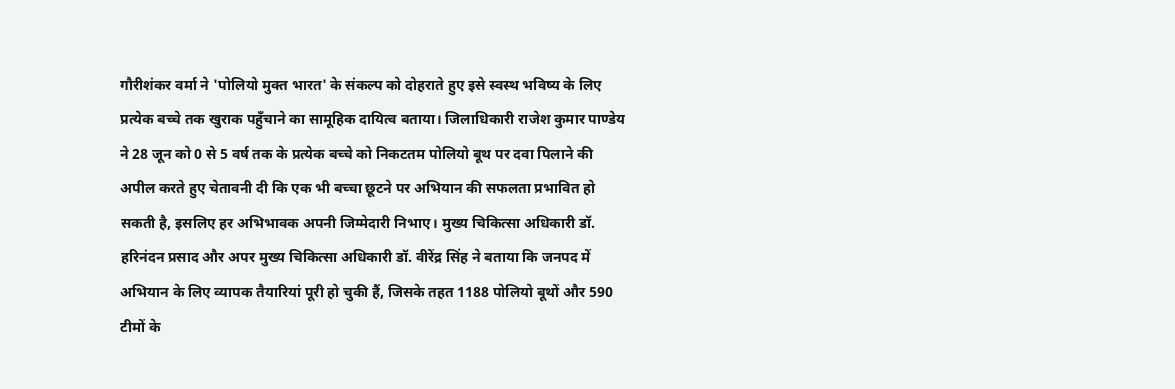गौरीशंकर वर्मा ने 'पोलियो मुक्त भारत' के संकल्प को दोहराते हुए इसे स्वस्थ भविष्य के लिए प्रत्येक बच्चे तक खुराक पहुँचाने का सामूहिक दायित्व बताया। जिलाधिकारी राजेश कुमार पाण्डेय ने 28 जून को 0 से 5 वर्ष तक के प्रत्येक बच्चे को निकटतम पोलियो बूथ पर दवा पिलाने की अपील करते हुए चेतावनी दी कि एक भी बच्चा छूटने पर अभियान की सफलता प्रभावित हो सकती है, इसलिए हर अभिभावक अपनी जिम्मेदारी निभाए। मुख्य चिकित्सा अधिकारी डॉ. हरिनंदन प्रसाद और अपर मुख्य चिकित्सा अधिकारी डॉ. वीरेंद्र सिंह ने बताया कि जनपद में अभियान के लिए व्यापक तैयारियां पूरी हो चुकी हैं, जिसके तहत 1188 पोलियो बूथों और 590 टीमों के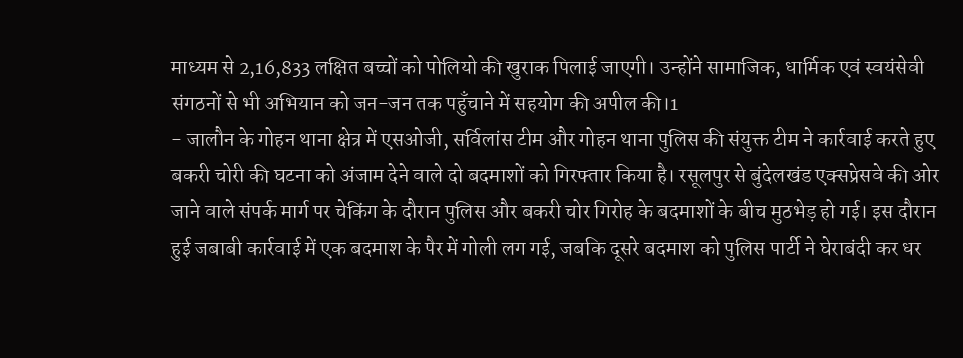माध्यम से 2,16,833 लक्षित बच्चों को पोलियो की खुराक पिलाई जाएगी। उन्होंने सामाजिक, धार्मिक एवं स्वयंसेवी संगठनों से भी अभियान को जन-जन तक पहुँचाने में सहयोग की अपील की।1
- जालौन के गोहन थाना क्षेत्र में एसओजी, सर्विलांस टीम और गोहन थाना पुलिस की संयुक्त टीम ने कार्रवाई करते हुए बकरी चोरी की घटना को अंजाम देने वाले दो बदमाशों को गिरफ्तार किया है। रसूलपुर से बुंदेलखंड एक्सप्रेसवे की ओर जाने वाले संपर्क मार्ग पर चेकिंग के दौरान पुलिस और बकरी चोर गिरोह के बदमाशों के बीच मुठभेड़ हो गई। इस दौरान हुई जबाबी कार्रवाई में एक बदमाश के पैर में गोली लग गई, जबकि दूसरे बदमाश को पुलिस पार्टी ने घेराबंदी कर धर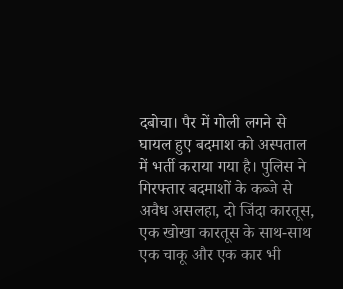दबोचा। पैर में गोली लगने से घायल हुए बदमाश को अस्पताल में भर्ती कराया गया है। पुलिस ने गिरफ्तार बदमाशों के कब्जे से अवैध असलहा, दो जिंदा कारतूस, एक खोखा कारतूस के साथ-साथ एक चाकू और एक कार भी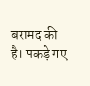बरामद की है। पकड़े गए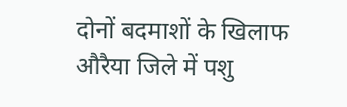दोनों बदमाशों के खिलाफ औरैया जिले में पशु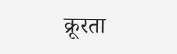क्रूरता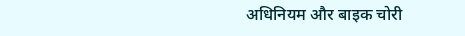अधिनियम और बाइक चोरी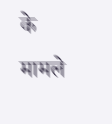के मामले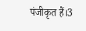पंजीकृत हैं।3